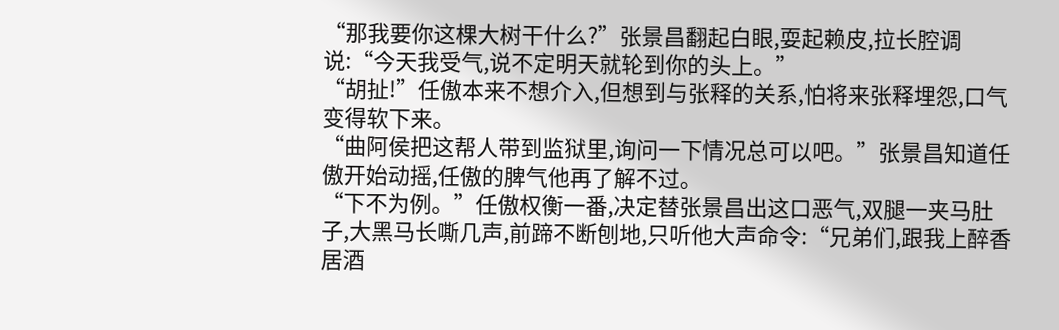“那我要你这棵大树干什么?”张景昌翻起白眼,耍起赖皮,拉长腔调说:“今天我受气,说不定明天就轮到你的头上。”
“胡扯!”任傲本来不想介入,但想到与张释的关系,怕将来张释埋怨,口气变得软下来。
“曲阿侯把这帮人带到监狱里,询问一下情况总可以吧。”张景昌知道任傲开始动摇,任傲的脾气他再了解不过。
“下不为例。”任傲权衡一番,决定替张景昌出这口恶气,双腿一夹马肚子,大黑马长嘶几声,前蹄不断刨地,只听他大声命令:“兄弟们,跟我上醉香居酒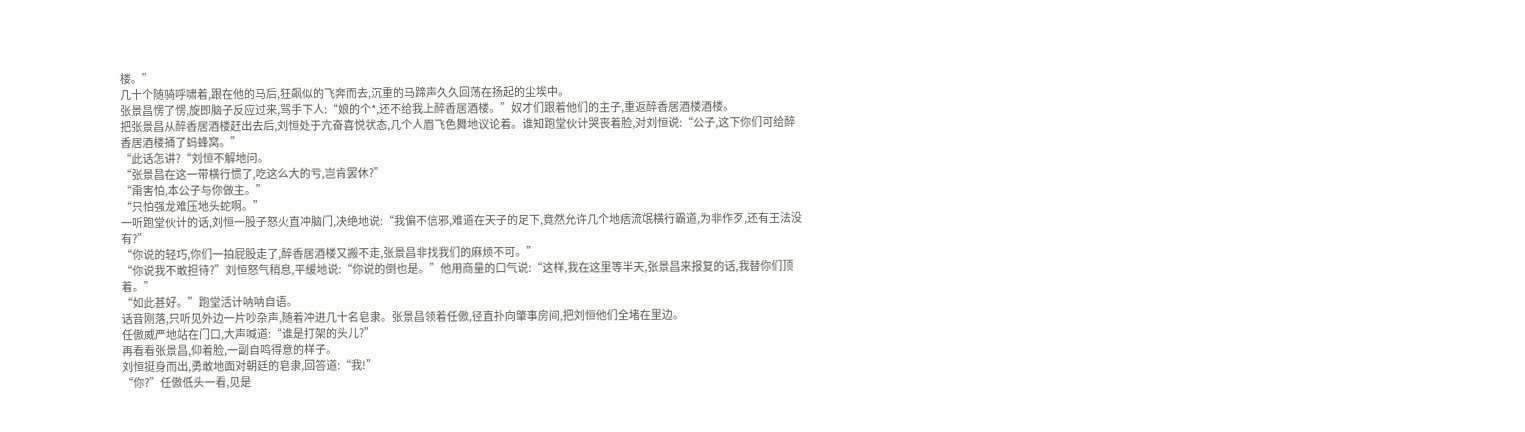楼。”
几十个随骑呼啸着,跟在他的马后,狂飙似的飞奔而去,沉重的马蹄声久久回荡在扬起的尘埃中。
张景昌愣了愣,旋即脑子反应过来,骂手下人:“娘的个*,还不给我上醉香居酒楼。”奴才们跟着他们的主子,重返醉香居酒楼酒楼。
把张景昌从醉香居酒楼赶出去后,刘恒处于亢奋喜悦状态,几个人眉飞色舞地议论着。谁知跑堂伙计哭丧着脸,对刘恒说:“公子,这下你们可给醉香居酒楼捅了蚂蜂窝。”
“此话怎讲?“刘恒不解地问。
“张景昌在这一带横行惯了,吃这么大的亏,岂肯罢休?”
“甭害怕,本公子与你做主。”
“只怕强龙难压地头蛇啊。”
一听跑堂伙计的话,刘恒一股子怒火直冲脑门,决绝地说:“我偏不信邪,难道在天子的足下,竟然允许几个地痞流氓横行霸道,为非作歹,还有王法没有?”
“你说的轻巧,你们一拍屁股走了,醉香居酒楼又搬不走,张景昌非找我们的麻烦不可。”
“你说我不敢担待?”刘恒怒气稍息,平缓地说:“你说的倒也是。”他用商量的口气说:“这样,我在这里等半天,张景昌来报复的话,我替你们顶着。”
“如此甚好。”跑堂活计呐呐自语。
话音刚落,只听见外边一片吵杂声,随着冲进几十名皂隶。张景昌领着任傲,径直扑向肇事房间,把刘恒他们全堵在里边。
任傲威严地站在门口,大声喊道:“谁是打架的头儿?”
再看看张景昌,仰着脸,一副自鸣得意的样子。
刘恒挺身而出,勇敢地面对朝廷的皂隶,回答道:“我!”
“你?”任傲低头一看,见是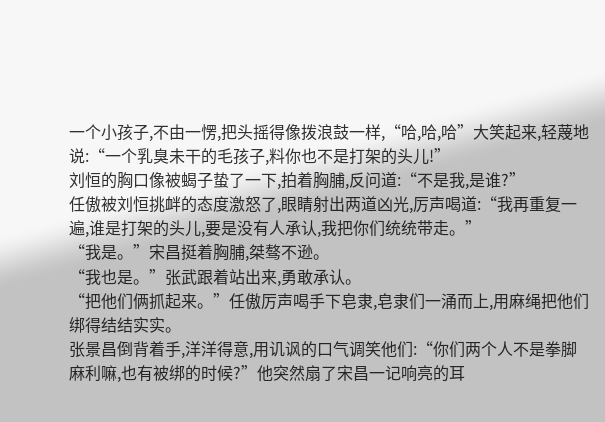一个小孩子,不由一愣,把头摇得像拨浪鼓一样,“哈,哈,哈”大笑起来,轻蔑地说:“一个乳臭未干的毛孩子,料你也不是打架的头儿!”
刘恒的胸口像被蝎子蛰了一下,拍着胸脯,反问道:“不是我,是谁?”
任傲被刘恒挑衅的态度激怒了,眼睛射出两道凶光,厉声喝道:“我再重复一遍,谁是打架的头儿,要是没有人承认,我把你们统统带走。”
“我是。”宋昌挺着胸脯,桀骜不逊。
“我也是。”张武跟着站出来,勇敢承认。
“把他们俩抓起来。”任傲厉声喝手下皂隶,皂隶们一涌而上,用麻绳把他们绑得结结实实。
张景昌倒背着手,洋洋得意,用讥讽的口气调笑他们:“你们两个人不是拳脚麻利嘛,也有被绑的时候?”他突然扇了宋昌一记响亮的耳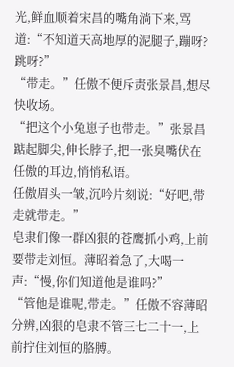光,鲜血顺着宋昌的嘴角淌下来,骂道:“不知道天高地厚的泥腿子,蹦呀?跳呀?”
“带走。”任傲不便斥责张景昌,想尽快收场。
“把这个小兔崽子也带走。”张景昌踮起脚尖,伸长脖子,把一张臭嘴伏在任傲的耳边,悄悄私语。
任傲眉头一皱,沉吟片刻说:“好吧,带走就带走。”
皂隶们像一群凶狠的苍鹰抓小鸡,上前要带走刘恒。薄昭着急了,大喝一声:“慢,你们知道他是谁吗?”
“管他是谁呢,带走。”任傲不容薄昭分辨,凶狠的皂隶不管三七二十一,上前拧住刘恒的胳膊。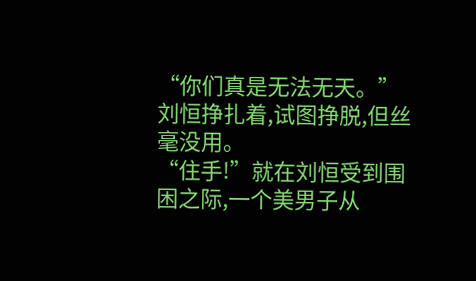“你们真是无法无天。”刘恒挣扎着,试图挣脱,但丝毫没用。
“住手!”就在刘恒受到围困之际,一个美男子从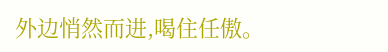外边悄然而进,喝住任傲。